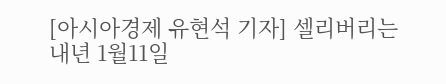[아시아경제 유현석 기자] 셀리버리는 내년 1월11일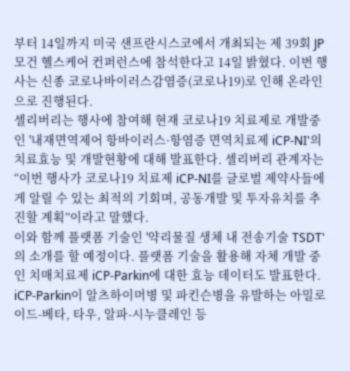부터 14일까지 미국 샌프란시스코에서 개최되는 제 39회 JP모건 헬스케어 컨퍼런스에 참석한다고 14일 밝혔다. 이번 행사는 신종 코로나바이러스감염증(코로나19)로 인해 온라인으로 진행된다.
셀리버리는 행사에 참여해 현재 코로나19 치료제로 개발중인 '내재면역제어 항바이러스·항염증 면역치료제 iCP-NI'의 치료효능 및 개발현황에 대해 발표한다. 셀리버리 관계자는 “이번 행사가 코로나19 치료제 iCP-NI를 글로벌 제약사들에게 알릴 수 있는 최적의 기회며, 공동개발 및 투자유치를 추진할 계획”이라고 말했다.
이와 함께 플랫폼 기술인 '약리물질 생체 내 전송기술 TSDT'의 소개를 할 예정이다. 플랫폼 기술을 활용해 자체 개발 중인 치매치료제 iCP-Parkin에 대한 효능 데이터도 발표한다. iCP-Parkin이 알츠하이머병 및 파킨슨병을 유발하는 아밀로이드-베타, 타우, 알파-시누클레인 등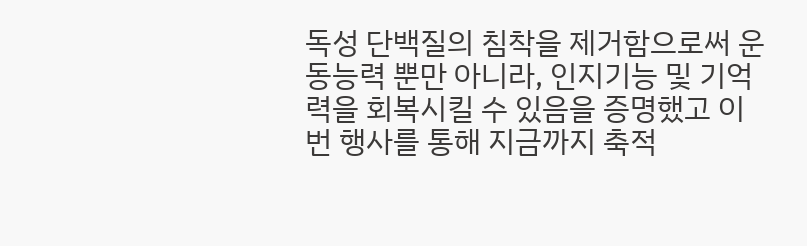독성 단백질의 침착을 제거함으로써 운동능력 뿐만 아니라, 인지기능 및 기억력을 회복시킬 수 있음을 증명했고 이번 행사를 통해 지금까지 축적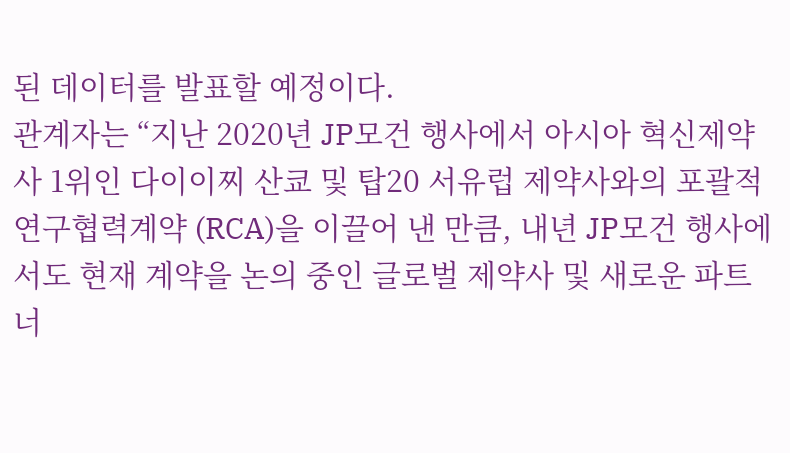된 데이터를 발표할 예정이다.
관계자는 “지난 2020년 JP모건 행사에서 아시아 혁신제약사 1위인 다이이찌 산쿄 및 탑20 서유럽 제약사와의 포괄적 연구협력계약 (RCA)을 이끌어 낸 만큼, 내년 JP모건 행사에서도 현재 계약을 논의 중인 글로벌 제약사 및 새로운 파트너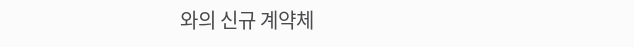와의 신규 계약체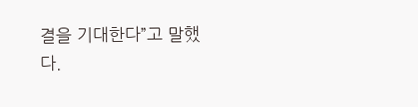결을 기대한다”고 말했다.